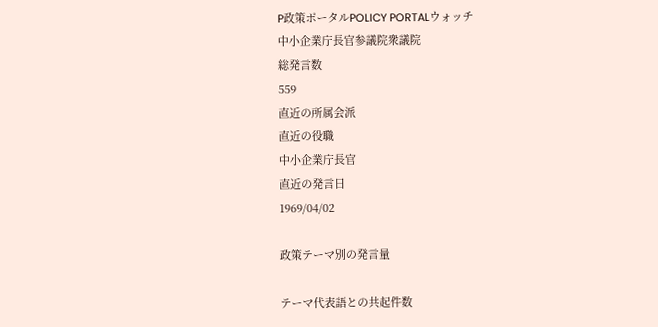P政策ポータルPOLICY PORTALウォッチ
中小企業庁長官参議院衆議院
総発言数
559
直近の所属会派
直近の役職
中小企業庁長官
直近の発言日
1969/04/02

政策テーマ別の発言量

テーマ代表語との共起件数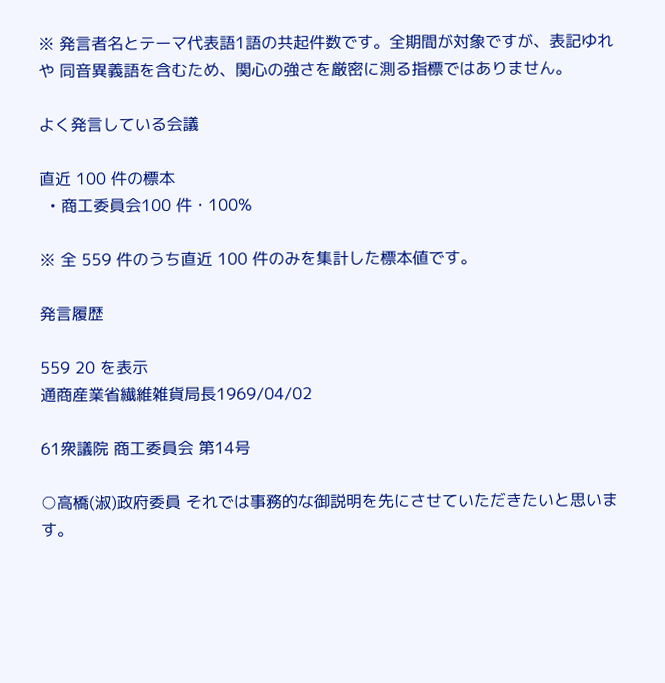※ 発言者名とテーマ代表語1語の共起件数です。全期間が対象ですが、表記ゆれや 同音異義語を含むため、関心の強さを厳密に測る指標ではありません。

よく発言している会議

直近 100 件の標本
  • 商工委員会100 件・100%

※ 全 559 件のうち直近 100 件のみを集計した標本値です。

発言履歴

559 20 を表示
通商産業省繊維雑貨局長1969/04/02

61衆議院 商工委員会 第14号

○高橋(淑)政府委員 それでは事務的な御説明を先にさせていただきたいと思います。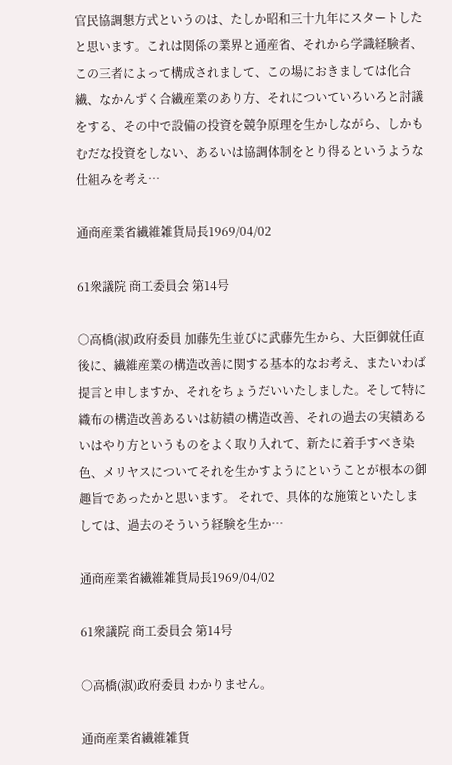官民協調懇方式というのは、たしか昭和三十九年にスタートしたと思います。これは関係の業界と通産省、それから学識経験者、この三者によって構成されまして、この場におきましては化合繊、なかんずく合繊産業のあり方、それについていろいろと討議をする、その中で設備の投資を競争原理を生かしながら、しかもむだな投資をしない、あるいは協調体制をとり得るというような仕組みを考え…

通商産業省繊維雑貨局長1969/04/02

61衆議院 商工委員会 第14号

○高橋(淑)政府委員 加藤先生並びに武藤先生から、大臣御就任直後に、繊維産業の構造改善に関する基本的なお考え、またいわば提言と申しますか、それをちょうだいいたしました。そして特に織布の構造改善あるいは紡績の構造改善、それの過去の実績あるいはやり方というものをよく取り入れて、新たに着手すべき染色、メリヤスについてそれを生かすようにということが根本の御趣旨であったかと思います。 それで、具体的な施策といたしましては、過去のそういう経験を生か…

通商産業省繊維雑貨局長1969/04/02

61衆議院 商工委員会 第14号

○高橋(淑)政府委員 わかりません。

通商産業省繊維雑貨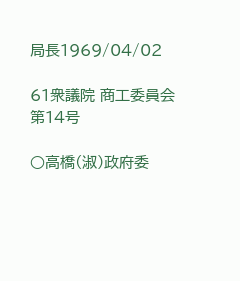局長1969/04/02

61衆議院 商工委員会 第14号

○高橋(淑)政府委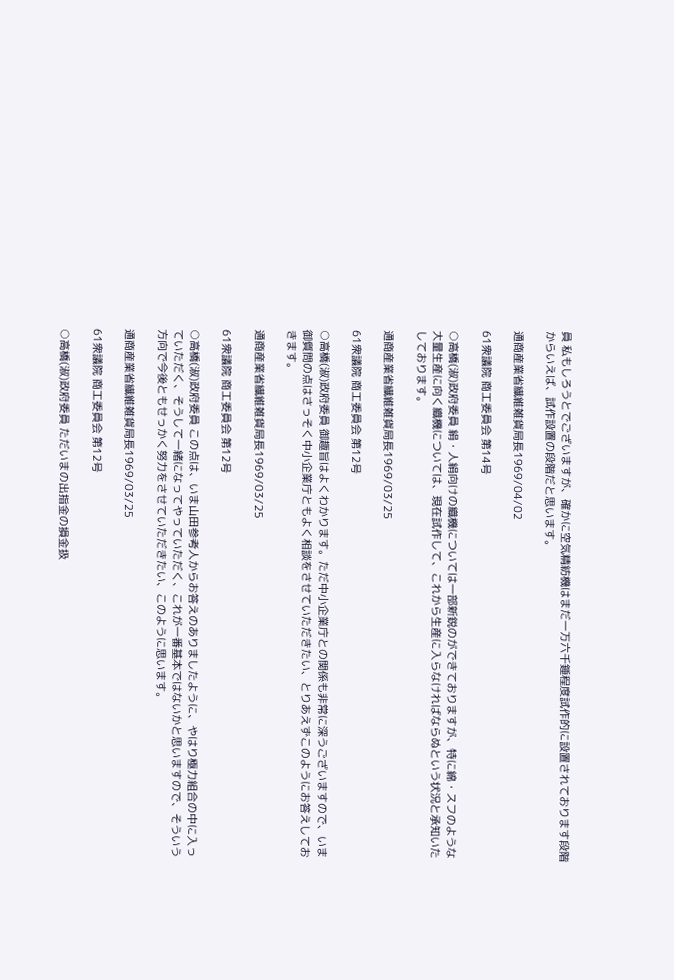員 私もしろうとでございますが、確かに空気精紡機はまだ一万六千錘程度試作的に設置されております段階からいえば、試作設置の段階だと思います。

通商産業省繊維雑貨局長1969/04/02

61衆議院 商工委員会 第14号

○高橋(淑)政府委員 絹・人絹向けの織機については一部新鋭のができておりますが、特に綿・スフのような大量生産に向く織機については、現在試作して、これから生産に入らなければならぬという状況と承知いたしております。

通商産業省繊維雑貨局長1969/03/25

61衆議院 商工委員会 第12号

○高橋(淑)政府委員 御趣旨はよくわかります。ただ中小企業庁との関係も非常に深うございますので、いま御質問の点はさっそく中小企業庁ともよく相談をさせていただきたい、とりあえずこのようにお答えしておきます。

通商産業省繊維雑貨局長1969/03/25

61衆議院 商工委員会 第12号

○高橋(淑)政府委員 この点は、いま山田参考人からお答えのありましたように、やはり極力組合の中に入っていただく、そうして一緒になってやっていただく、これが一番基本ではないかと思いますので、そういう方向で今後ともせっかく努力をさせていただきたい、このように思います。

通商産業省繊維雑貨局長1969/03/25

61衆議院 商工委員会 第12号

○高橋(淑)政府委員 ただいまの出指金の損金扱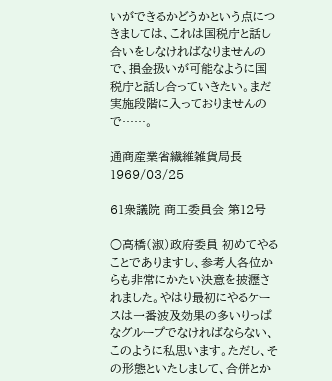いができるかどうかという点につきましては、これは国税庁と話し合いをしなければなりませんので、損金扱いが可能なように国税庁と話し合っていきたい。まだ実施段階に入っておりませんので……。

通商産業省繊維雑貨局長1969/03/25

61衆議院 商工委員会 第12号

○高橋(淑)政府委員 初めてやることでありますし、参考人各位からも非常にかたい決意を披瀝されました。やはり最初にやるケースは一番波及効果の多いりっぱなグループでなければならない、このように私思います。ただし、その形態といたしまして、合併とか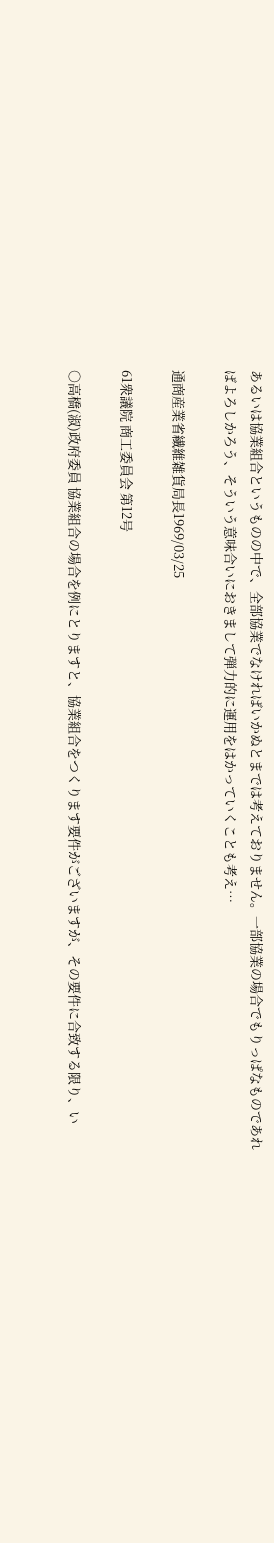あるいは協業組合というものの中で、全部協業でなければいかぬとまでは考えておりません。一部協業の場合でもりっぱなものであればよろしかろう、そういう意味合いにおきまして弾力的に運用をはかっていくことも考え…

通商産業省繊維雑貨局長1969/03/25

61衆議院 商工委員会 第12号

○高橋(淑)政府委員 協業組合の場合を例にとりますと、協業組合をつくります要件がございますが、その要件に合致する限り、い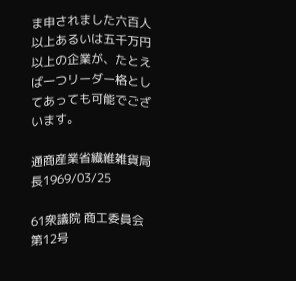ま申されました六百人以上あるいは五千万円以上の企業が、たとえば一つリーダー格としてあっても可能でございます。

通商産業省繊維雑貨局長1969/03/25

61衆議院 商工委員会 第12号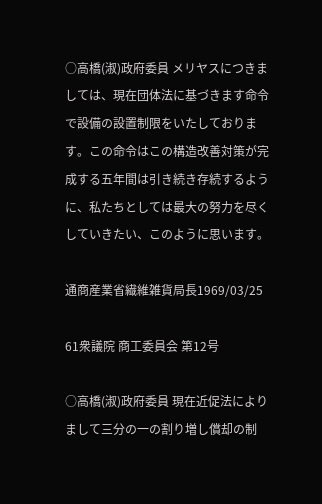○高橋(淑)政府委員 メリヤスにつきましては、現在団体法に基づきます命令で設備の設置制限をいたしております。この命令はこの構造改善対策が完成する五年間は引き続き存続するように、私たちとしては最大の努力を尽くしていきたい、このように思います。

通商産業省繊維雑貨局長1969/03/25

61衆議院 商工委員会 第12号

○高橋(淑)政府委員 現在近促法によりまして三分の一の割り増し償却の制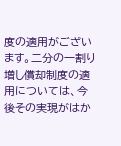度の適用がございます。二分の一割り増し償却制度の適用については、今後その実現がはか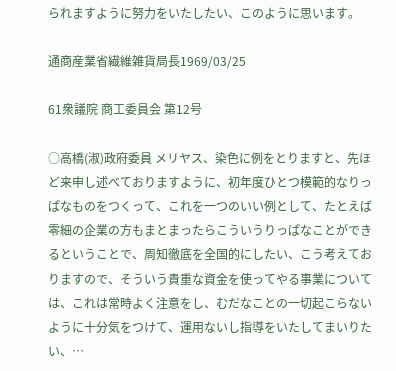られますように努力をいたしたい、このように思います。

通商産業省繊維雑貨局長1969/03/25

61衆議院 商工委員会 第12号

○高橋(淑)政府委員 メリヤス、染色に例をとりますと、先ほど来申し述べておりますように、初年度ひとつ模範的なりっぱなものをつくって、これを一つのいい例として、たとえば零細の企業の方もまとまったらこういうりっぱなことができるということで、周知徹底を全国的にしたい、こう考えておりますので、そういう貴重な資金を使ってやる事業については、これは常時よく注意をし、むだなことの一切起こらないように十分気をつけて、運用ないし指導をいたしてまいりたい、…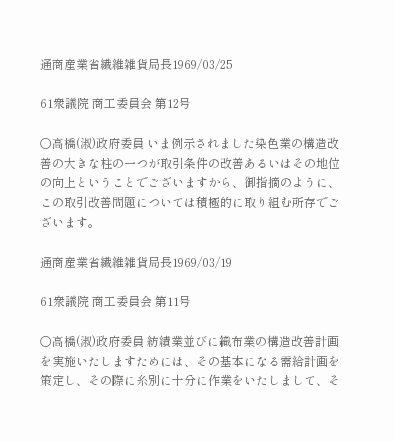通商産業省繊維雑貨局長1969/03/25

61衆議院 商工委員会 第12号

○高橋(淑)政府委員 いま例示されました染色業の構造改善の大きな柱の一つが取引条件の改善あるいはその地位の向上ということでございますから、御指摘のように、この取引改善問題については積極的に取り組む所存でございます。

通商産業省繊維雑貨局長1969/03/19

61衆議院 商工委員会 第11号

○高橋(淑)政府委員 紡績業並びに織布業の構造改善計画を実施いたしますためには、その基本になる需給計画を策定し、その際に糸別に十分に作業をいたしまして、そ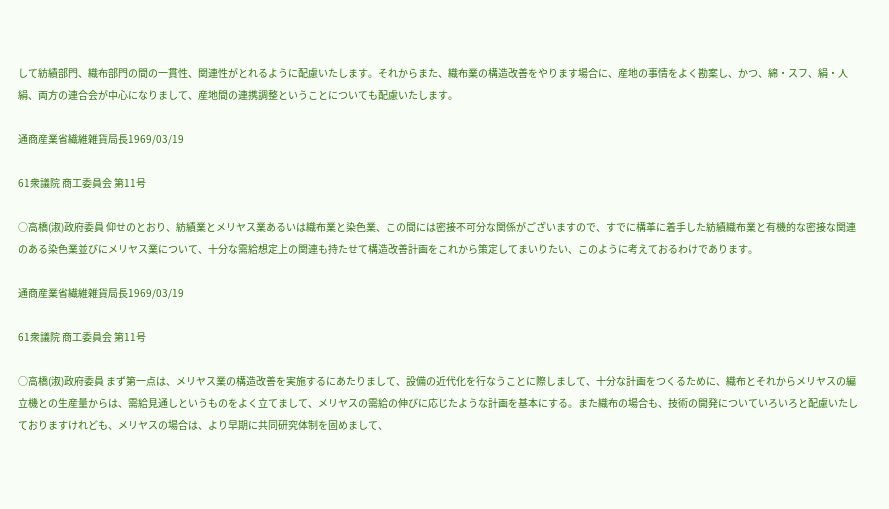して紡績部門、織布部門の間の一貫性、関連性がとれるように配慮いたします。それからまた、織布業の構造改善をやります場合に、産地の事情をよく勘案し、かつ、綿・スフ、絹・人絹、両方の連合会が中心になりまして、産地間の連携調整ということについても配慮いたします。

通商産業省繊維雑貨局長1969/03/19

61衆議院 商工委員会 第11号

○高橋(淑)政府委員 仰せのとおり、紡績業とメリヤス業あるいは織布業と染色業、この間には密接不可分な関係がございますので、すでに構革に着手した紡績織布業と有機的な密接な関連のある染色業並びにメリヤス業について、十分な需給想定上の関連も持たせて構造改善計画をこれから策定してまいりたい、このように考えておるわけであります。

通商産業省繊維雑貨局長1969/03/19

61衆議院 商工委員会 第11号

○高橋(淑)政府委員 まず第一点は、メリヤス業の構造改善を実施するにあたりまして、設備の近代化を行なうことに際しまして、十分な計画をつくるために、織布とそれからメリヤスの編立機との生産量からは、需給見通しというものをよく立てまして、メリヤスの需給の伸びに応じたような計画を基本にする。また織布の場合も、技術の開発についていろいろと配慮いたしておりますけれども、メリヤスの場合は、より早期に共同研究体制を固めまして、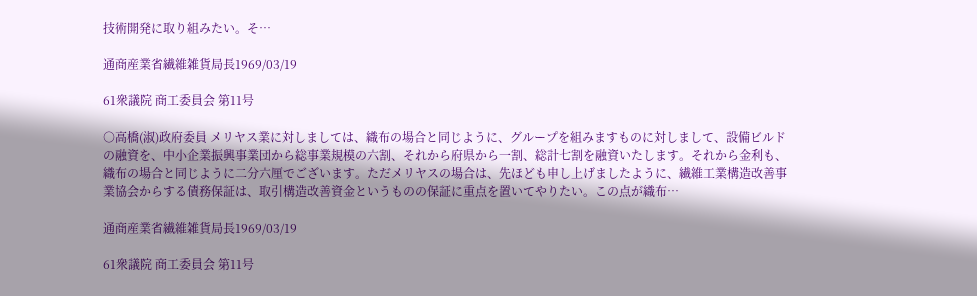技術開発に取り組みたい。そ…

通商産業省繊維雑貨局長1969/03/19

61衆議院 商工委員会 第11号

○高橋(淑)政府委員 メリヤス業に対しましては、織布の場合と同じように、グループを組みますものに対しまして、設備ビルドの融資を、中小企業振興事業団から総事業規模の六割、それから府県から一割、総計七割を融資いたします。それから金利も、織布の場合と同じように二分六厘でございます。ただメリヤスの場合は、先ほども申し上げましたように、繊維工業構造改善事業協会からする債務保証は、取引構造改善資金というものの保証に重点を置いてやりたい。この点が織布…

通商産業省繊維雑貨局長1969/03/19

61衆議院 商工委員会 第11号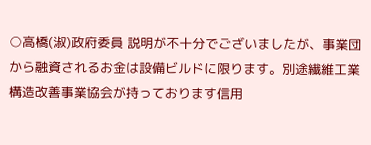○高橋(淑)政府委員 説明が不十分でございましたが、事業団から融資されるお金は設備ビルドに限ります。別途繊維工業構造改善事業協会が持っております信用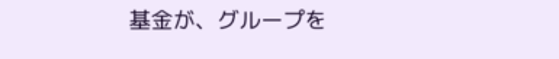基金が、グループを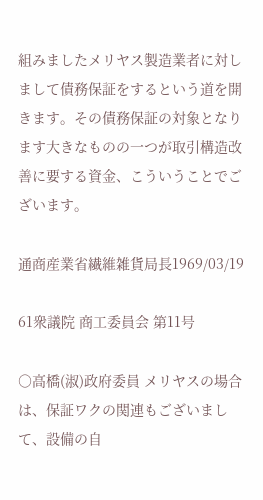組みましたメリヤス製造業者に対しまして債務保証をするという道を開きます。その債務保証の対象となります大きなものの一つが取引構造改善に要する資金、こういうことでございます。

通商産業省繊維雑貨局長1969/03/19

61衆議院 商工委員会 第11号

○高橋(淑)政府委員 メリヤスの場合は、保証ワクの関連もございまして、設備の自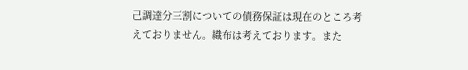己調達分三割についての債務保証は現在のところ考えておりません。織布は考えております。また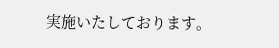実施いたしております。